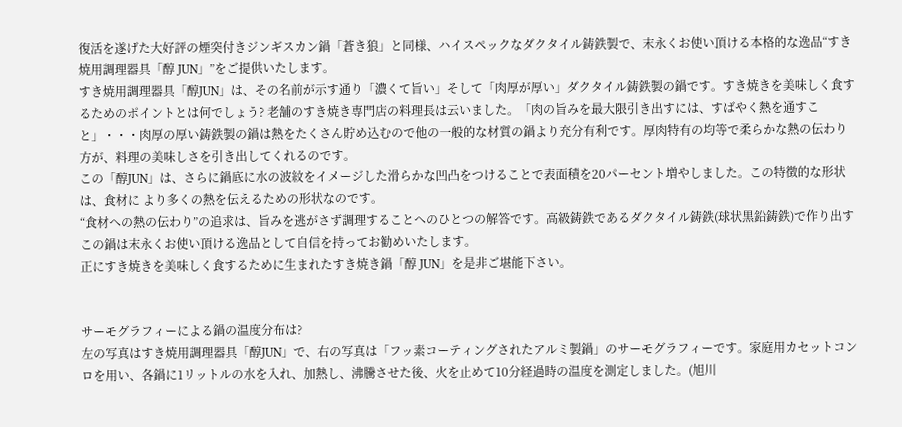復活を遂げた大好評の煙突付きジンギスカン鍋「蒼き狼」と同様、ハイスペックなダクタイル鋳鉄製で、末永くお使い頂ける本格的な逸品“すき焼用調理器具「醇 JUN」”をご提供いたします。
すき焼用調理器具「醇JUN」は、その名前が示す通り「濃くて旨い」そして「肉厚が厚い」ダクタイル鋳鉄製の鍋です。すき焼きを美味しく食するためのポイントとは何でしょう? 老舗のすき焼き専門店の料理長は云いました。「肉の旨みを最大限引き出すには、すばやく熱を通すこと」・・・肉厚の厚い鋳鉄製の鍋は熱をたくさん貯め込むので他の一般的な材質の鍋より充分有利です。厚肉特有の均等で柔らかな熱の伝わり方が、料理の美味しさを引き出してくれるのです。
この「醇JUN」は、さらに鍋底に水の波紋をイメージした滑らかな凹凸をつけることで表面積を20パーセント増やしました。この特徴的な形状は、食材に より多くの熱を伝えるための形状なのです。
“食材への熱の伝わり”の追求は、旨みを逃がさず調理することへのひとつの解答です。高級鋳鉄であるダクタイル鋳鉄(球状黒鉛鋳鉄)で作り出すこの鍋は末永くお使い頂ける逸品として自信を持ってお勧めいたします。
正にすき焼きを美味しく食するために生まれたすき焼き鍋「醇 JUN」を是非ご堪能下さい。


サーモグラフィーによる鍋の温度分布は?
左の写真はすき焼用調理器具「醇JUN」で、右の写真は「フッ素コーティングされたアルミ製鍋」のサーモグラフィーです。家庭用カセットコンロを用い、各鍋に1リットルの水を入れ、加熱し、沸騰させた後、火を止めて10分経過時の温度を測定しました。(旭川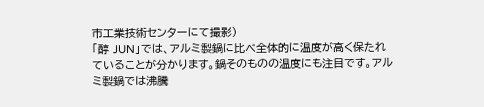市工業技術センターにて撮影)
「醇 JUN」では、アルミ製鍋に比べ全体的に温度が高く保たれていることが分かります。鍋そのものの温度にも注目です。アルミ製鍋では沸騰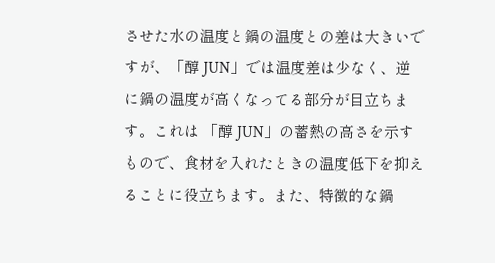させた水の温度と鍋の温度との差は大きいですが、「醇 JUN」では温度差は少なく、逆に鍋の温度が高くなってる部分が目立ちます。これは 「醇 JUN」の蓄熱の高さを示すもので、食材を入れたときの温度低下を抑えることに役立ちます。また、特徴的な鍋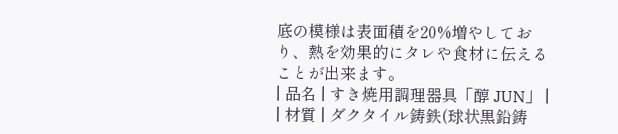底の模様は表面積を20%増やしており、熱を効果的にタレや食材に伝えることが出来ます。
| 品名 | すき焼用調理器具「醇 JUN」 |
| 材質 | ダクタイル鋳鉄(球状黒鉛鋳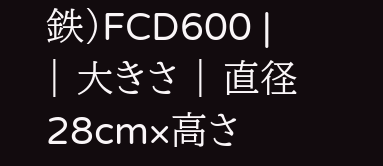鉄)FCD600 |
| 大きさ | 直径28cm×高さ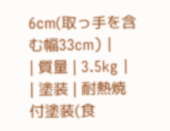6cm(取っ手を含む幅33cm) |
| 質量 | 3.5kg |
| 塗装 | 耐熱焼付塗装(食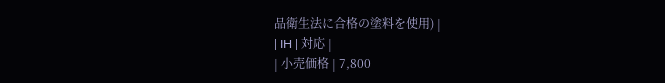品衛生法に合格の塗料を使用) |
| IH | 対応 |
| 小売価格 | 7,800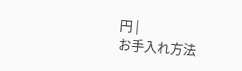円 |
お手入れ方法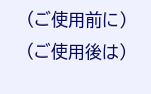(ご使用前に)
(ご使用後は)